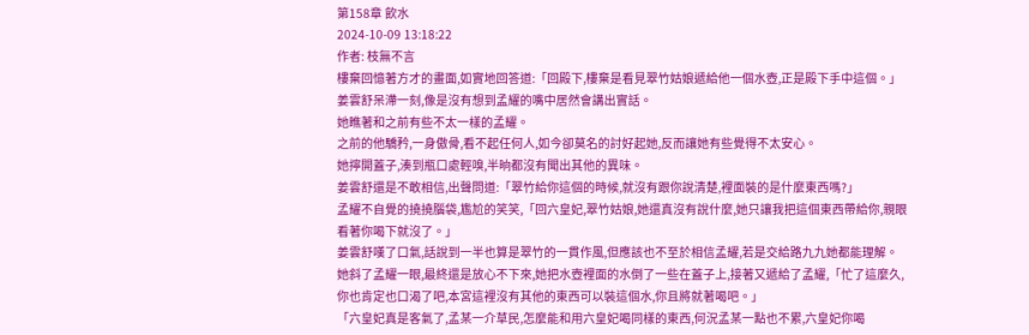第158章 飲水
2024-10-09 13:18:22
作者: 枝無不言
樓棄回憶著方才的畫面,如實地回答道:「回殿下,樓棄是看見翠竹姑娘遞給他一個水壺,正是殿下手中這個。」
姜雲舒呆滯一刻,像是沒有想到孟耀的嘴中居然會講出實話。
她瞧著和之前有些不太一樣的孟耀。
之前的他驕矜,一身傲骨,看不起任何人,如今卻莫名的討好起她,反而讓她有些覺得不太安心。
她擰開蓋子,湊到瓶口處輕嗅,半晌都沒有聞出其他的異味。
姜雲舒還是不敢相信,出聲問道:「翠竹給你這個的時候,就沒有跟你說清楚,裡面裝的是什麼東西嗎?」
孟耀不自覺的撓撓腦袋,尷尬的笑笑,「回六皇妃,翠竹姑娘,她還真沒有說什麼,她只讓我把這個東西帶給你,親眼看著你喝下就沒了。」
姜雲舒嘆了口氣,話說到一半也算是翠竹的一貫作風,但應該也不至於相信孟耀,若是交給路九九她都能理解。
她斜了孟耀一眼,最終還是放心不下來,她把水壺裡面的水倒了一些在蓋子上,接著又遞給了孟耀,「忙了這麼久,你也肯定也口渴了吧,本宮這裡沒有其他的東西可以裝這個水,你且將就著喝吧。」
「六皇妃真是客氣了,孟某一介草民,怎麼能和用六皇妃喝同樣的東西,何況孟某一點也不累,六皇妃你喝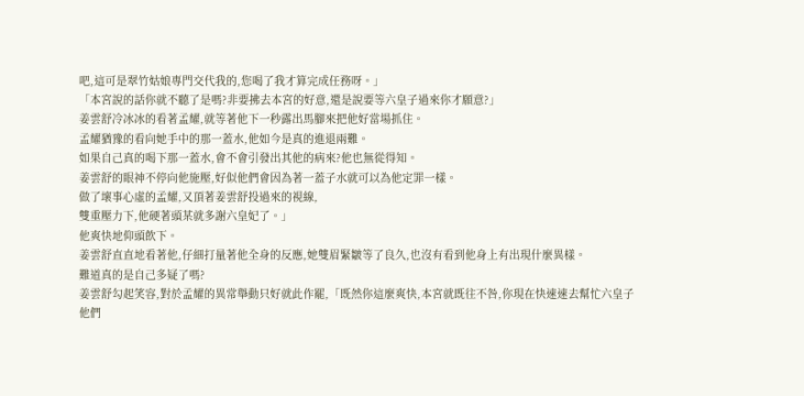吧,這可是翠竹姑娘專門交代我的,您喝了我才算完成任務呀。」
「本宮說的話你就不聽了是嗎?非要拂去本宮的好意,還是說要等六皇子過來你才願意?」
姜雲舒冷冰冰的看著孟耀,就等著他下一秒露出馬腳來把他好當場抓住。
孟耀猶豫的看向她手中的那一蓋水,他如今是真的進退兩難。
如果自己真的喝下那一蓋水,會不會引發出其他的病來?他也無從得知。
姜雲舒的眼神不停向他施壓,好似他們會因為著一蓋子水就可以為他定罪一樣。
做了壞事心虛的孟耀,又頂著姜雲舒投過來的視線,
雙重壓力下,他硬著頭某就多謝六皇妃了。」
他爽快地仰頭飲下。
姜雲舒直直地看著他,仔細打量著他全身的反應,她雙眉緊皺等了良久,也沒有看到他身上有出現什麼異樣。
難道真的是自己多疑了嗎?
姜雲舒勾起笑容,對於孟耀的異常舉動只好就此作罷,「既然你這麼爽快,本宮就既往不咎,你現在快速速去幫忙六皇子他們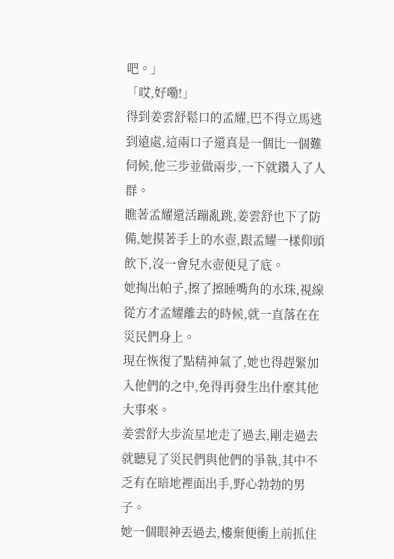吧。」
「哎,好嘞!」
得到姜雲舒鬆口的孟耀,巴不得立馬逃到遠處,這兩口子還真是一個比一個難伺候,他三步並做兩步,一下就鑽入了人群。
瞧著孟耀還活蹦亂跳,姜雲舒也下了防備,她摸著手上的水壺,跟孟耀一樣仰頭飲下,沒一會兒水壺便見了底。
她掏出帕子,擦了擦睡嘴角的水珠,視線從方才孟耀離去的時候,就一直落在在災民們身上。
現在恢復了點精神氣了,她也得趕緊加入他們的之中,免得再發生出什麼其他大事來。
姜雲舒大步流星地走了過去,剛走過去就聽見了災民們與他們的爭執,其中不乏有在暗地裡面出手,野心勃勃的男子。
她一個眼神丟過去,樓棄便衝上前抓住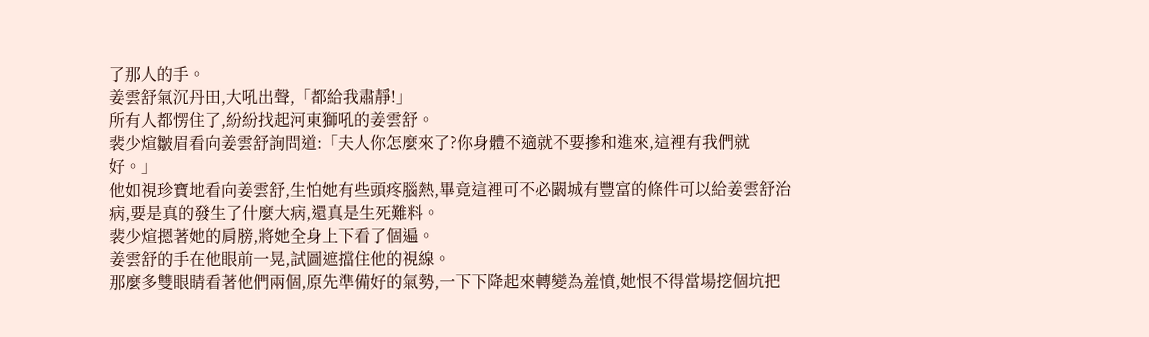了那人的手。
姜雲舒氣沉丹田,大吼出聲,「都給我肅靜!」
所有人都愣住了,紛紛找起河東獅吼的姜雲舒。
裴少煊皺眉看向姜雲舒詢問道:「夫人你怎麼來了?你身體不適就不要摻和進來,這裡有我們就好。」
他如視珍寶地看向姜雲舒,生怕她有些頭疼腦熱,畢竟這裡可不必闞城有豐富的條件可以給姜雲舒治病,要是真的發生了什麼大病,還真是生死難料。
裴少煊摁著她的肩膀,將她全身上下看了個遍。
姜雲舒的手在他眼前一晃,試圖遮擋住他的視線。
那麼多雙眼睛看著他們兩個,原先準備好的氣勢,一下下降起來轉變為羞憤,她恨不得當場挖個坑把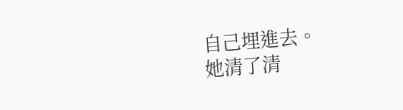自己埋進去。
她清了清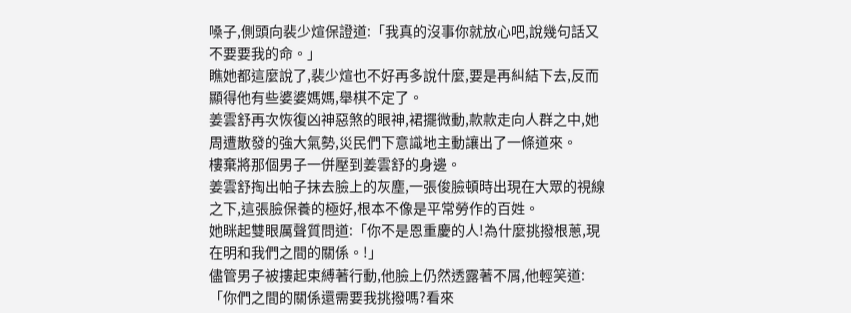嗓子,側頭向裴少煊保證道:「我真的沒事你就放心吧,說幾句話又不要要我的命。」
瞧她都這麼說了,裴少煊也不好再多說什麼,要是再糾結下去,反而顯得他有些婆婆媽媽,舉棋不定了。
姜雲舒再次恢復凶神惡煞的眼神,裙擺微動,款款走向人群之中,她周遭散發的強大氣勢,災民們下意識地主動讓出了一條道來。
樓棄將那個男子一併壓到姜雲舒的身邊。
姜雲舒掏出帕子抹去臉上的灰塵,一張俊臉頓時出現在大眾的視線之下,這張臉保養的極好,根本不像是平常勞作的百姓。
她眯起雙眼厲聲質問道:「你不是恩重慶的人!為什麼挑撥根蔥,現在明和我們之間的關係。!」
儘管男子被摟起束縛著行動,他臉上仍然透露著不屑,他輕笑道:「你們之間的關係還需要我挑撥嗎?看來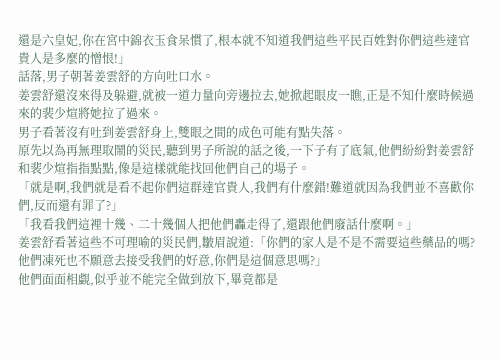還是六皇妃,你在宮中錦衣玉食呆慣了,根本就不知道我們這些平民百姓對你們這些達官貴人是多麼的憎恨!」
話落,男子朝著姜雲舒的方向吐口水。
姜雲舒還沒來得及躲避,就被一道力量向旁邊拉去,她掀起眼皮一瞧,正是不知什麼時候過來的裴少煊將她拉了過來。
男子看著沒有吐到姜雲舒身上,雙眼之間的成色可能有點失落。
原先以為再無理取鬧的災民,聽到男子所說的話之後,一下子有了底氣,他們紛紛對姜雲舒和裴少煊指指點點,像是這樣就能找回他們自己的場子。
「就是啊,我們就是看不起你們這群達官貴人,我們有什麼錯!難道就因為我們並不喜歡你們,反而還有罪了?」
「我看我們這裡十幾、二十幾個人把他們轟走得了,還跟他們廢話什麼啊。」
姜雲舒看著這些不可理喻的災民們,皺眉說道:「你們的家人是不是不需要這些藥品的嗎?他們凍死也不願意去接受我們的好意,你們是這個意思嗎?」
他們面面相覷,似乎並不能完全做到放下,畢竟都是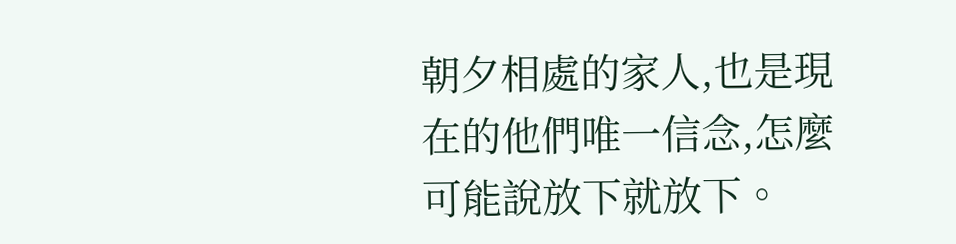朝夕相處的家人,也是現在的他們唯一信念,怎麼可能說放下就放下。